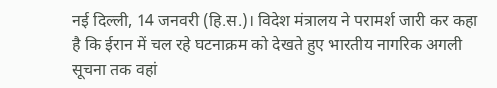नई दिल्ली, 14 जनवरी (हि.स.)। विदेश मंत्रालय ने परामर्श जारी कर कहा है कि ईरान में चल रहे घटनाक्रम को देखते हुए भारतीय नागरिक अगली सूचना तक वहां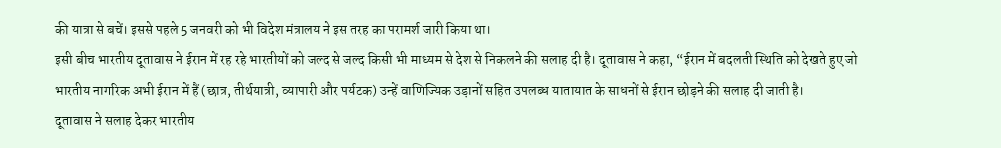की यात्रा से बचें। इससे पहले 5 जनवरी को भी विदेश मंत्रालय ने इस तरह का परामर्श जारी किया था।
इसी बीच भारतीय दूतावास ने ईरान में रह रहे भारतीयों को जल्द से जल्द किसी भी माध्यम से देश से निकलने की सलाह दी है। दूतावास ने कहा, “ईरान में बदलती स्थिति को देखते हुए जो भारतीय नागरिक अभी ईरान में हैं (छात्र, तीर्थयात्री, व्यापारी और पर्यटक) उन्हें वाणिज्यिक उड़ानों सहित उपलब्ध यातायात के साधनों से ईरान छोड़ने की सलाह दी जाती है।
दूतावास ने सलाह देकर भारतीय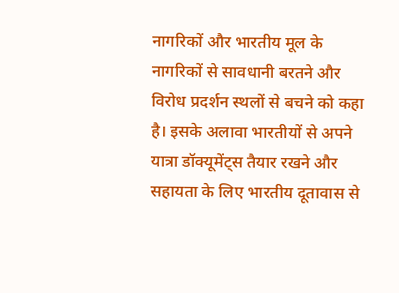नागरिकों और भारतीय मूल के नागरिकों से सावधानी बरतने और विरोध प्रदर्शन स्थलों से बचने को कहा है। इसके अलावा भारतीयों से अपने यात्रा डॉक्यूमेंट्स तैयार रखने और सहायता के लिए भारतीय दूतावास से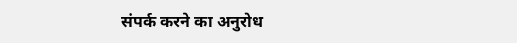संपर्क करने का अनुरोध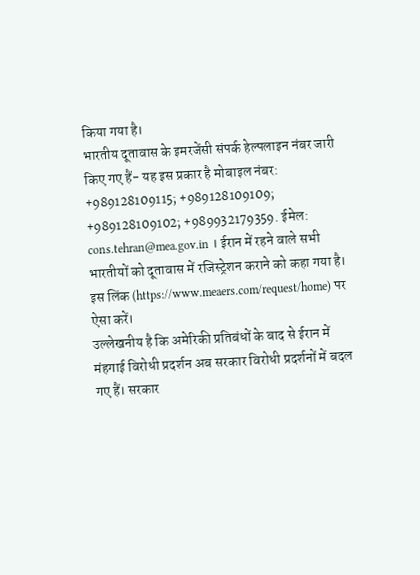किया गया है।
भारतीय दूतावास के इमरजेंसी संपर्क हेल्पलाइन नंबर जारी किए गए हैं- यह इस प्रकार है मोबाइल नंबर: +989128109115; +989128109109; +989128109102; +989932179359. ईमेल: cons.tehran@mea.gov.in । ईरान में रहने वाले सभी भारतीयों को दूतावास में रजिस्ट्रेशन कराने को कहा गया है। इस लिंक (https://www.meaers.com/request/home) पर ऐसा करें।
उल्लेखनीय है कि अमेरिकी प्रतिबंधों के बाद से ईरान में मंहगाई विरोधी प्रदर्शन अब सरकार विरोधी प्रदर्शनों में बदल गए हैं। सरकार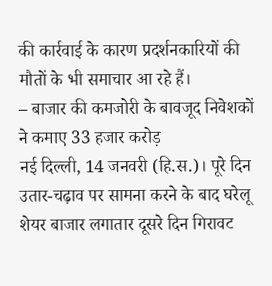की कार्रवाई के कारण प्रदर्शनकारियों की मौतों के भी समाचार आ रहे हैं।
– बाजार की कमजोरी के बावजूद निवेशकों ने कमाए 33 हजार करोड़
नई दिल्ली, 14 जनवरी (हि.स.)। पूरे दिन उतार-चढ़ाव पर सामना करने के बाद घरेलू शेयर बाजार लगातार दूसरे दिन गिरावट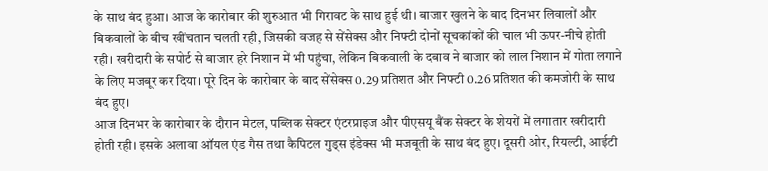के साथ बंद हुआ। आज के कारोबार की शुरुआत भी गिरावट के साथ हुई थी। बाजार खुलने के बाद दिनभर लिवालों और बिकवालों के बीच खींचतान चलती रही, जिसकी वजह से सेंसेक्स और निफ्टी दोनों सूचकांकों की चाल भी ऊपर-नीचे होती रही। खरीदारी के सपोर्ट से बाजार हरे निशान में भी पहुंचा, लेकिन बिकवाली के दबाव ने बाजार को लाल निशान में गोता लगाने के लिए मजबूर कर दिया। पूरे दिन के कारोबार के बाद सेंसेक्स 0.29 प्रतिशत और निफ्टी 0.26 प्रतिशत की कमजोरी के साथ बंद हुए।
आज दिनभर के कारोबार के दौरान मेटल, पब्लिक सेक्टर एंटरप्राइज और पीएसयू बैंक सेक्टर के शेयरों में लगातार खरीदारी होती रही। इसके अलावा ऑयल एंड गैस तथा कैपिटल गुड्स इंडेक्स भी मजबूती के साथ बंद हुए। दूसरी ओर, रियल्टी, आईटी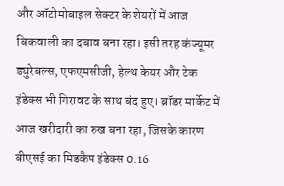और ऑटोमोबाइल सेक्टर के शेयरों में आज बिकवाली का दबाव बना रहा। इसी तरह कंज्यूमर ड्युरेबल्स, एफएमसीजी, हेल्थ केयर और टेक इंडेक्स भी गिरावट के साथ बंद हुए। ब्रॉडर मार्केट में आज खरीदारी का रुख बना रहा, जिसके कारण बीएसई का मिडकैप इंडेक्स 0.16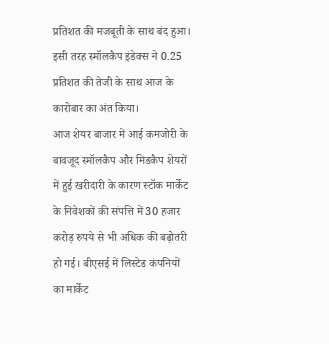प्रतिशत की मजबूती के साथ बंद हुआ। इसी तरह स्मॉलकैप इंडेक्स ने 0.25 प्रतिशत की तेजी के साथ आज के कारोबार का अंत किया।
आज शेयर बाजार में आई कमजोरी के बावजूद स्मॉलकैप और मिडकैप शेयरों में हुई खरीदारी के कारण स्टॉक मार्केट के निवेशकों की संपत्ति में 30 हजार करोड़ रुपये से भी अधिक की बढ़ोतरी हो गई। बीएसई में लिस्टेड कंपनियों का मार्केट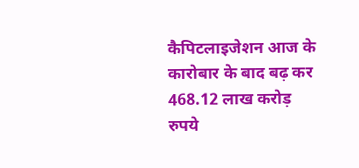कैपिटलाइजेशन आज के कारोबार के बाद बढ़ कर 468.12 लाख करोड़ रुपये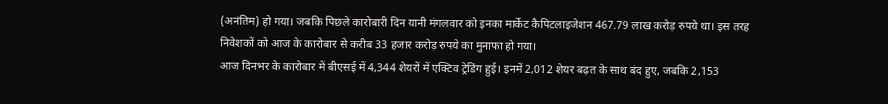(अनंतिम) हो गया। जबकि पिछले कारोबारी दिन यानी मंगलवार को इनका मार्केट कैपिटलाइजेशन 467.79 लाख करोड़ रुपये था। इस तरह निवेशकों को आज के कारोबार से करीब 33 हजार करोड़ रुपये का मुनाफा हो गया।
आज दिनभर के कारोबार में बीएसई में 4,344 शेयरों में एक्टिव ट्रेडिंग हुई। इनमें 2,012 शेयर बढ़त के साथ बंद हुए, जबकि 2,153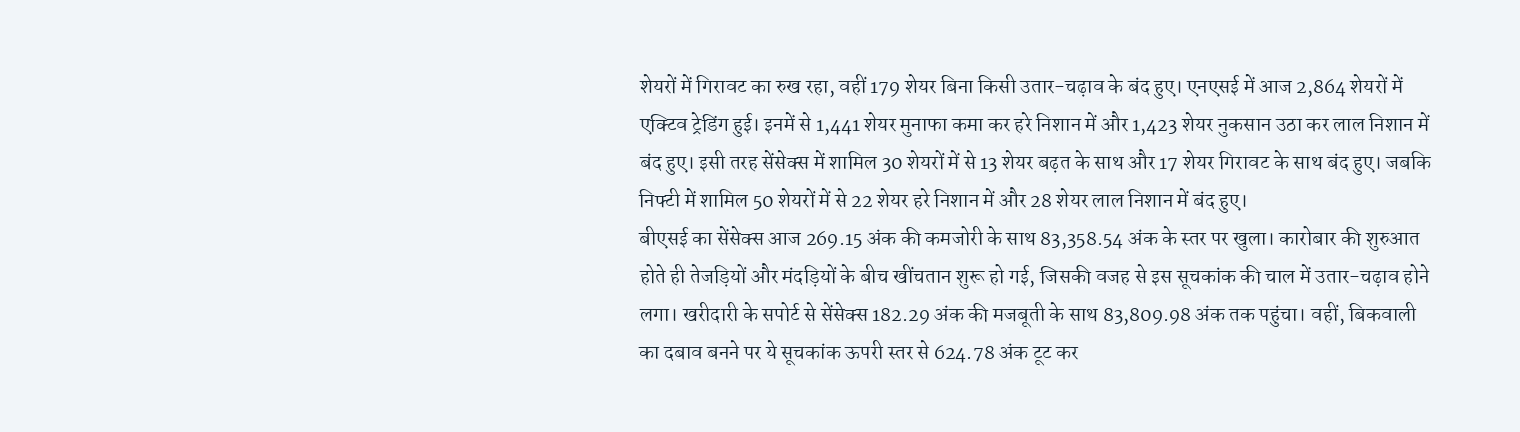शेयरों में गिरावट का रुख रहा, वहीं 179 शेयर बिना किसी उतार-चढ़ाव के बंद हुए। एनएसई में आज 2,864 शेयरों में एक्टिव ट्रेडिंग हुई। इनमें से 1,441 शेयर मुनाफा कमा कर हरे निशान में और 1,423 शेयर नुकसान उठा कर लाल निशान में बंद हुए। इसी तरह सेंसेक्स में शामिल 30 शेयरों में से 13 शेयर बढ़त के साथ और 17 शेयर गिरावट के साथ बंद हुए। जबकि निफ्टी में शामिल 50 शेयरों में से 22 शेयर हरे निशान में और 28 शेयर लाल निशान में बंद हुए।
बीएसई का सेंसेक्स आज 269.15 अंक की कमजोरी के साथ 83,358.54 अंक के स्तर पर खुला। कारोबार की शुरुआत होते ही तेजड़ियों और मंदड़ियों के बीच खींचतान शुरू हो गई, जिसकी वजह से इस सूचकांक की चाल में उतार-चढ़ाव होने लगा। खरीदारी के सपोर्ट से सेंसेक्स 182.29 अंक की मजबूती के साथ 83,809.98 अंक तक पहुंचा। वहीं, बिकवाली का दबाव बनने पर ये सूचकांक ऊपरी स्तर से 624.78 अंक टूट कर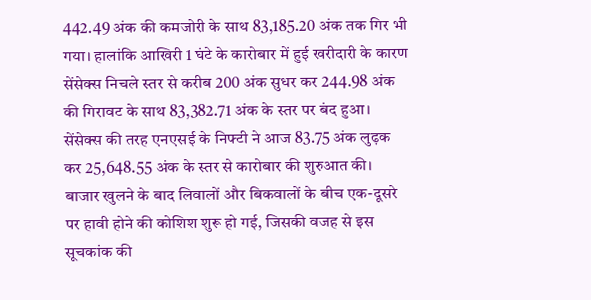442.49 अंक की कमजोरी के साथ 83,185.20 अंक तक गिर भी गया। हालांकि आखिरी 1 घंटे के कारोबार में हुई खरीदारी के कारण सेंसेक्स निचले स्तर से करीब 200 अंक सुधर कर 244.98 अंक की गिरावट के साथ 83,382.71 अंक के स्तर पर बंद हुआ।
सेंसेक्स की तरह एनएसई के निफ्टी ने आज 83.75 अंक लुढ़क कर 25,648.55 अंक के स्तर से कारोबार की शुरुआत की। बाजार खुलने के बाद लिवालों और बिकवालों के बीच एक-दूसरे पर हावी होने की कोशिश शुरू हो गई, जिसकी वजह से इस सूचकांक की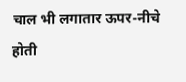चाल भी लगातार ऊपर-नीचे होती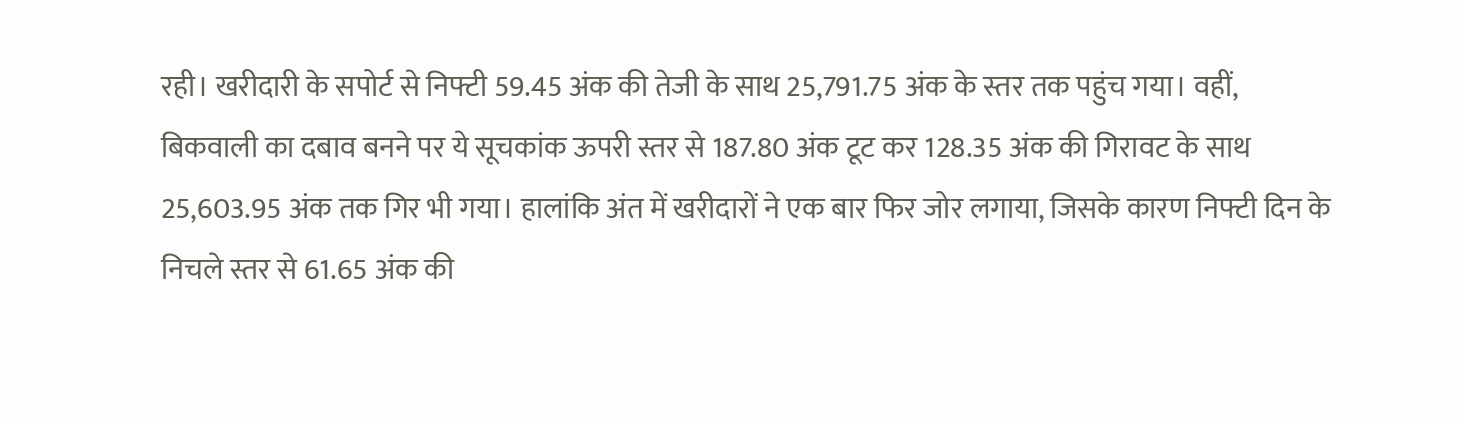रही। खरीदारी के सपोर्ट से निफ्टी 59.45 अंक की तेजी के साथ 25,791.75 अंक के स्तर तक पहुंच गया। वहीं, बिकवाली का दबाव बनने पर ये सूचकांक ऊपरी स्तर से 187.80 अंक टूट कर 128.35 अंक की गिरावट के साथ 25,603.95 अंक तक गिर भी गया। हालांकि अंत में खरीदारों ने एक बार फिर जोर लगाया, जिसके कारण निफ्टी दिन के निचले स्तर से 61.65 अंक की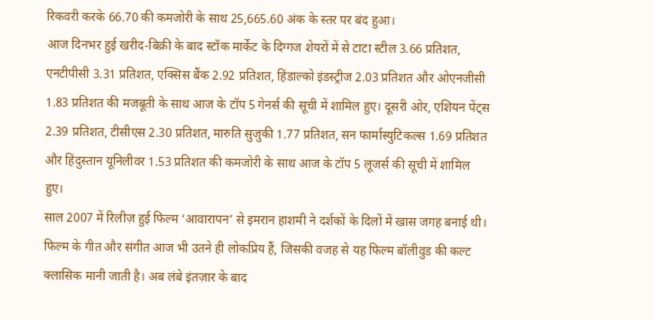रिकवरी करके 66.70 की कमजोरी के साथ 25,665.60 अंक के स्तर पर बंद हुआ।
आज दिनभर हुई खरीद-बिक्री के बाद स्टॉक मार्केट के दिग्गज शेयरों में से टाटा स्टील 3.66 प्रतिशत, एनटीपीसी 3.31 प्रतिशत, एक्सिस बैंक 2.92 प्रतिशत, हिंडाल्को इंडस्ट्रीज 2.03 प्रतिशत और ओएनजीसी 1.83 प्रतिशत की मजबूती के साथ आज के टॉप 5 गेनर्स की सूची में शामिल हुए। दूसरी ओर, एशियन पेंट्स 2.39 प्रतिशत, टीसीएस 2.30 प्रतिशत, मारुति सुजुकी 1.77 प्रतिशत, सन फार्मास्युटिकल्स 1.69 प्रतिशत और हिंदुस्तान यूनिलीवर 1.53 प्रतिशत की कमजोरी के साथ आज के टॉप 5 लूजर्स की सूची में शामिल हुए।
साल 2007 में रिलीज़ हुई फिल्म ‘आवारापन’ से इमरान हाशमी ने दर्शकों के दिलों में खास जगह बनाई थी। फिल्म के गीत और संगीत आज भी उतने ही लोकप्रिय हैं, जिसकी वजह से यह फिल्म बॉलीवुड की कल्ट क्लासिक मानी जाती है। अब लंबे इंतज़ार के बाद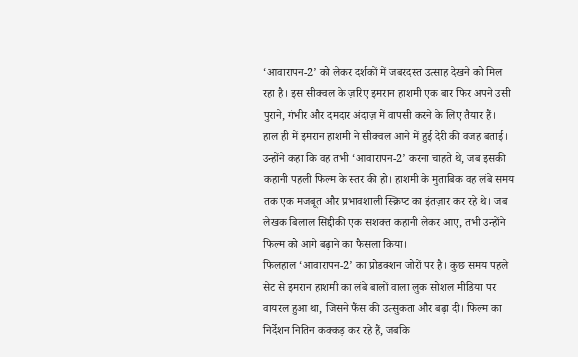‘आवारापन-2’ को लेकर दर्शकों में जबरदस्त उत्साह देखने को मिल रहा है। इस सीक्वल के ज़रिए इमरान हाशमी एक बार फिर अपने उसी पुराने, गंभीर और दमदार अंदाज़ में वापसी करने के लिए तैयार हैं।
हाल ही में इमरान हाशमी ने सीक्वल आने में हुई देरी की वजह बताई। उन्होंने कहा कि वह तभी ‘आवारापन-2’ करना चाहते थे, जब इसकी कहानी पहली फिल्म के स्तर की हो। हाशमी के मुताबिक वह लंबे समय तक एक मजबूत और प्रभावशाली स्क्रिप्ट का इंतज़ार कर रहे थे। जब लेखक बिलाल सिद्दीकी एक सशक्त कहानी लेकर आए, तभी उन्होंने फिल्म को आगे बढ़ाने का फैसला किया।
फिलहाल ‘आवारापन-2’ का प्रोडक्शन जोरों पर है। कुछ समय पहले सेट से इमरान हाशमी का लंबे बालों वाला लुक सोशल मीडिया पर वायरल हुआ था, जिसने फैंस की उत्सुकता और बढ़ा दी। फिल्म का निर्देशन नितिन कक्कड़ कर रहे हैं, जबकि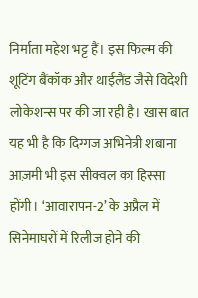निर्माता महेश भट्ट हैं। इस फिल्म की शूटिंग बैंकॉक और थाईलैंड जैसे विदेशी लोकेशन्स पर की जा रही है। खास बात यह भी है कि दिग्गज अभिनेत्री शबाना आज़मी भी इस सीक्वल का हिस्सा होंगी। ‘आवारापन-2’ के अप्रैल में सिनेमाघरों में रिलीज होने की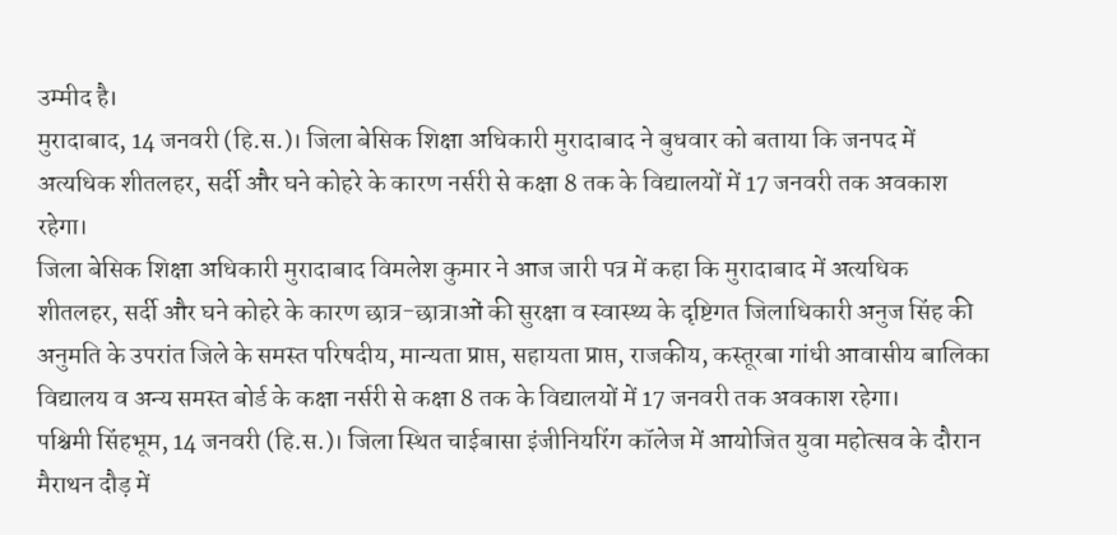उम्मीद है।
मुरादाबाद, 14 जनवरी (हि.स.)। जिला बेसिक शिक्षा अधिकारी मुरादाबाद ने बुधवार को बताया कि जनपद में अत्यधिक शीतलहर, सर्दी और घने कोहरे के कारण नर्सरी से कक्षा 8 तक के विद्यालयों में 17 जनवरी तक अवकाश रहेगा।
जिला बेसिक शिक्षा अधिकारी मुरादाबाद विमलेश कुमार ने आज जारी पत्र में कहा कि मुरादाबाद में अत्यधिक शीतलहर, सर्दी और घने कोहरे के कारण छात्र-छात्राओं की सुरक्षा व स्वास्थ्य के दृष्टिगत जिलाधिकारी अनुज सिंह की अनुमति के उपरांत जिले के समस्त परिषदीय, मान्यता प्राप्त, सहायता प्राप्त, राजकीय, कस्तूरबा गांधी आवासीय बालिका विद्यालय व अन्य समस्त बोर्ड के कक्षा नर्सरी से कक्षा 8 तक के विद्यालयों में 17 जनवरी तक अवकाश रहेगा।
पश्चिमी सिंहभूम, 14 जनवरी (हि.स.)। जिला स्थित चाईबासा इंजीनियरिंग कॉलेज में आयोजित युवा महोत्सव के दौरान मैराथन दौड़ में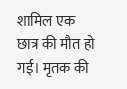शामिल एक छात्र की मौत हो गई। मृतक की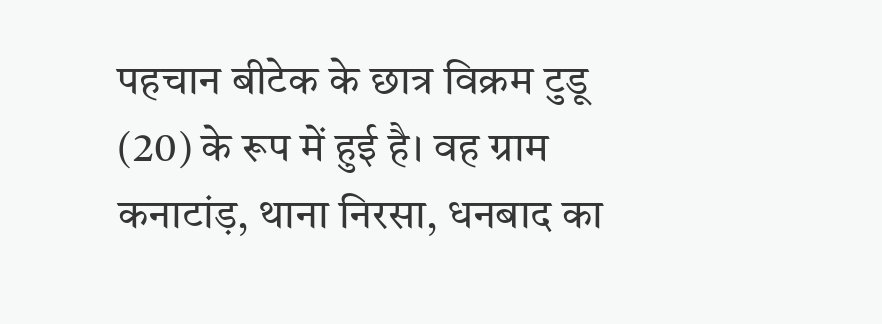पहचान बीटेक के छात्र विक्रम टुडू (20) के रूप में हुई है। वह ग्राम कनाटांड़, थाना निरसा, धनबाद का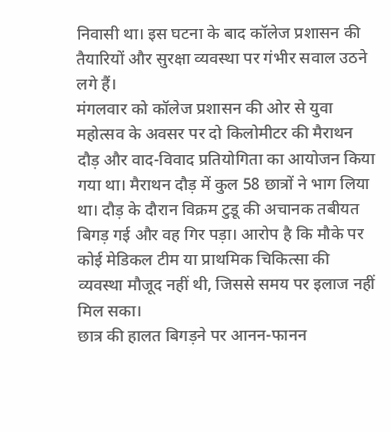निवासी था। इस घटना के बाद कॉलेज प्रशासन की तैयारियों और सुरक्षा व्यवस्था पर गंभीर सवाल उठने लगे हैं।
मंगलवार को कॉलेज प्रशासन की ओर से युवा महोत्सव के अवसर पर दो किलोमीटर की मैराथन दौड़ और वाद-विवाद प्रतियोगिता का आयोजन किया गया था। मैराथन दौड़ में कुल 58 छात्रों ने भाग लिया था। दौड़ के दौरान विक्रम टुडू की अचानक तबीयत बिगड़ गई और वह गिर पड़ा। आरोप है कि मौके पर कोई मेडिकल टीम या प्राथमिक चिकित्सा की व्यवस्था मौजूद नहीं थी, जिससे समय पर इलाज नहीं मिल सका।
छात्र की हालत बिगड़ने पर आनन-फानन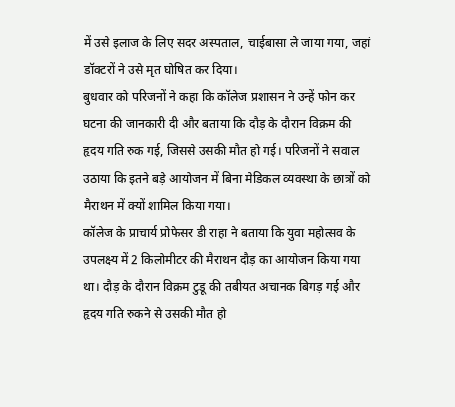में उसे इलाज के लिए सदर अस्पताल, चाईबासा ले जाया गया, जहां डॉक्टरों ने उसे मृत घोषित कर दिया।
बुधवार को परिजनों ने कहा कि कॉलेज प्रशासन ने उन्हें फोन कर घटना की जानकारी दी और बताया कि दौड़ के दौरान विक्रम की हृदय गति रुक गई, जिससे उसकी मौत हो गई। परिजनों ने सवाल उठाया कि इतने बड़े आयोजन में बिना मेडिकल व्यवस्था के छात्रों को मैराथन में क्यों शामिल किया गया।
कॉलेज के प्राचार्य प्रोफेसर डी राहा ने बताया कि युवा महोत्सव के उपलक्ष्य में 2 किलोमीटर की मैराथन दौड़ का आयोजन किया गया था। दौड़ के दौरान विक्रम टुडू की तबीयत अचानक बिगड़ गई और हृदय गति रुकने से उसकी मौत हो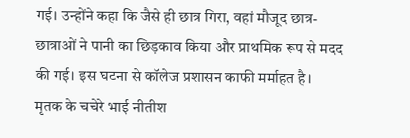गई। उन्होंने कहा कि जैसे ही छात्र गिरा, वहां मौजूद छात्र-छात्राओं ने पानी का छिड़काव किया और प्राथमिक रूप से मदद की गई। इस घटना से कॉलेज प्रशासन काफी मर्माहत है।
मृतक के चचेरे भाई नीतीश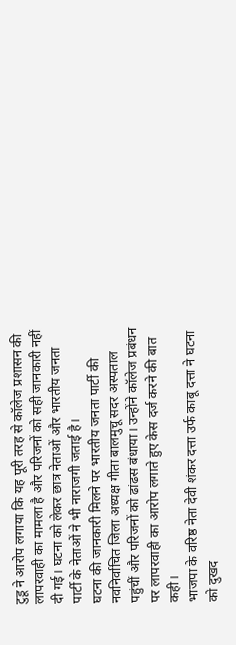टुडू ने आरोप लगाया कि यह पूरी तरह से कॉलेज प्रशासन की लापरवाही का मामला है और परिजनों को सही जानकारी नहीं दी गई। घटना को लेकर छात्र नेताओं और भारतीय जनता पार्टी के नेताओं ने भी नाराजगी जताई है।
घटना की जानकारी मिलने पर भारतीय जनता पार्टी की नवनिर्वाचित जिला अध्यक्ष गीता बालमुचू सदर अस्पताल पहुंचीं और परिजनों को ढांढस बंधाया। उन्होंने कॉलेज प्रबंधन पर लापरवाही का आरोप लगाते हुए केस दर्ज करने की बात कही।
भाजपा के वरिष्ठ नेता देवी शंकर दत्ता उर्फ काबू दत्ता ने घटना को दुखद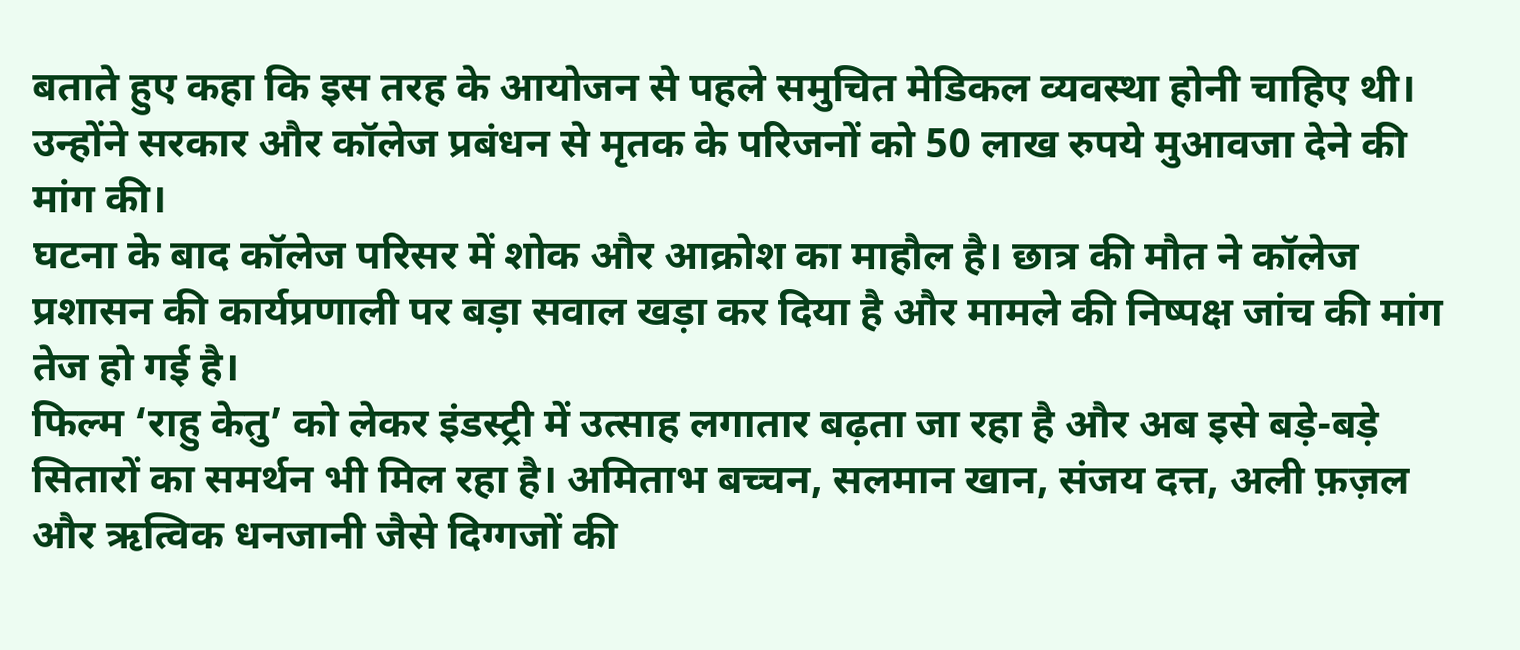बताते हुए कहा कि इस तरह के आयोजन से पहले समुचित मेडिकल व्यवस्था होनी चाहिए थी। उन्होंने सरकार और कॉलेज प्रबंधन से मृतक के परिजनों को 50 लाख रुपये मुआवजा देने की मांग की।
घटना के बाद कॉलेज परिसर में शोक और आक्रोश का माहौल है। छात्र की मौत ने कॉलेज प्रशासन की कार्यप्रणाली पर बड़ा सवाल खड़ा कर दिया है और मामले की निष्पक्ष जांच की मांग तेज हो गई है।
फिल्म ‘राहु केतु’ को लेकर इंडस्ट्री में उत्साह लगातार बढ़ता जा रहा है और अब इसे बड़े-बड़े सितारों का समर्थन भी मिल रहा है। अमिताभ बच्चन, सलमान खान, संजय दत्त, अली फ़ज़ल और ऋत्विक धनजानी जैसे दिग्गजों की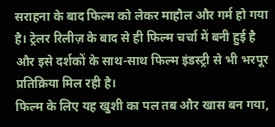सराहना के बाद फिल्म को लेकर माहौल और गर्म हो गया है। ट्रेलर रिलीज़ के बाद से ही फिल्म चर्चा में बनी हुई है और इसे दर्शकों के साथ-साथ फिल्म इंडस्ट्री से भी भरपूर प्रतिक्रिया मिल रही है।
फिल्म के लिए यह खुशी का पल तब और खास बन गया,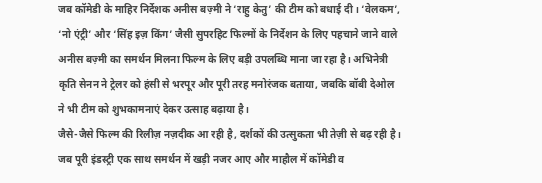जब कॉमेडी के माहिर निर्देशक अनीस बज़्मी ने ‘राहु केतु’ की टीम को बधाई दी। ‘वेलकम’, ‘नो एंट्री’ और ‘सिंह इज़ किंग’ जैसी सुपरहिट फिल्मों के निर्देशन के लिए पहचाने जाने वाले अनीस बज़्मी का समर्थन मिलना फिल्म के लिए बड़ी उपलब्धि माना जा रहा है। अभिनेत्री कृति सेनन ने ट्रेलर को हंसी से भरपूर और पूरी तरह मनोरंजक बताया, जबकि बॉबी देओल ने भी टीम को शुभकामनाएं देकर उत्साह बढ़ाया है।
जैसे-जैसे फिल्म की रिलीज़ नज़दीक आ रही है, दर्शकों की उत्सुकता भी तेज़ी से बढ़ रही है। जब पूरी इंडस्ट्री एक साथ समर्थन में खड़ी नजर आए और माहौल में कॉमेडी व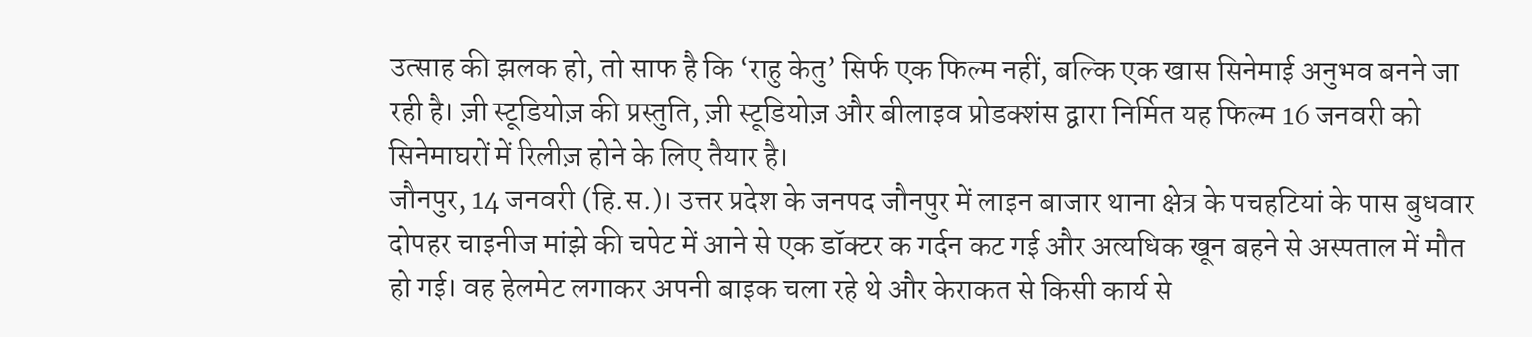उत्साह की झलक हो, तो साफ है कि ‘राहु केतु’ सिर्फ एक फिल्म नहीं, बल्कि एक खास सिनेमाई अनुभव बनने जा रही है। ज़ी स्टूडियोज़ की प्रस्तुति, ज़ी स्टूडियोज़ और बीलाइव प्रोडक्शंस द्वारा निर्मित यह फिल्म 16 जनवरी को सिनेमाघरों में रिलीज़ होने के लिए तैयार है।
जौनपुर, 14 जनवरी (हि.स.)। उत्तर प्रदेश के जनपद जौनपुर में लाइन बाजार थाना क्षेत्र के पचहटियां के पास बुधवार दोपहर चाइनीज मांझे की चपेट में आने से एक डॉक्टर क गर्दन कट गई और अत्यधिक खून बहने से अस्पताल में मौत हो गई। वह हेलमेट लगाकर अपनी बाइक चला रहे थे और केराकत से किसी कार्य से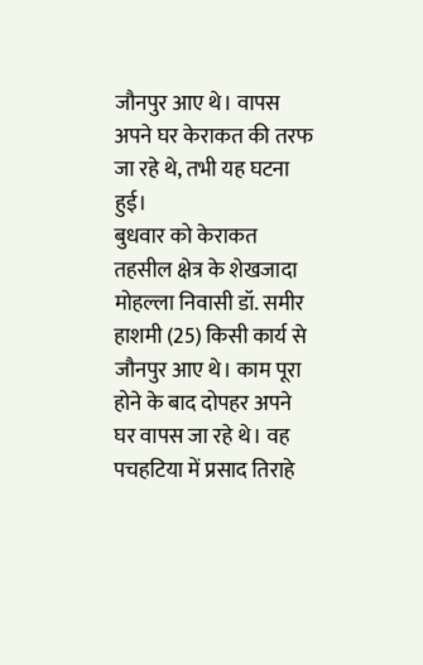जौनपुर आए थे। वापस अपने घर केराकत की तरफ जा रहे थे, तभी यह घटना हुई।
बुधवार को केराकत तहसील क्षेत्र के शेखजादा मोहल्ला निवासी डॉ. समीर हाशमी (25) किसी कार्य से जौनपुर आए थे। काम पूरा होने के बाद दोपहर अपने घर वापस जा रहे थे। वह पचहटिया में प्रसाद तिराहे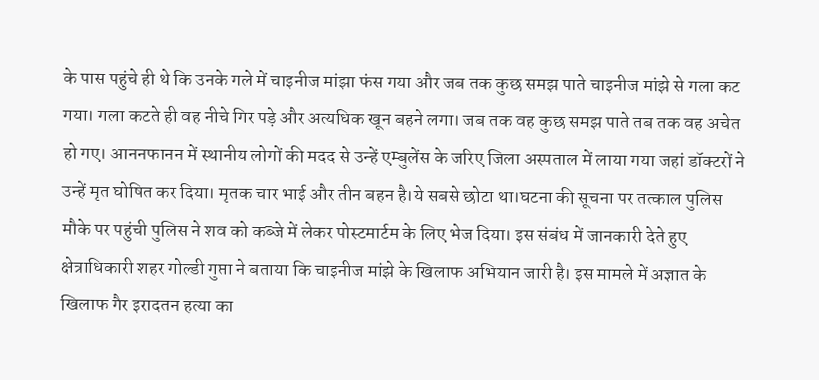के पास पहुंचे ही थे कि उनके गले में चाइनीज मांझा फंस गया और जब तक कुछ समझ पाते चाइनीज मांझे से गला कट गया। गला कटते ही वह नीचे गिर पड़े और अत्यधिक खून बहने लगा। जब तक वह कुछ समझ पाते तब तक वह अचेत हो गए। आननफानन में स्थानीय लोगों की मदद से उन्हें एम्बुलेंस के जरिए जिला अस्पताल में लाया गया जहां डॉक्टरों ने उन्हें मृत घोषित कर दिया। मृतक चार भाई और तीन बहन है।ये सबसे छोटा था।घटना की सूचना पर तत्काल पुलिस मौके पर पहुंची पुलिस ने शव को कब्जे में लेकर पोस्टमार्टम के लिए भेज दिया। इस संबंध में जानकारी देते हुए क्षेत्राधिकारी शहर गोल्डी गुप्ता ने बताया कि चाइनीज मांझे के खिलाफ अभियान जारी है। इस मामले में अज्ञात के खिलाफ गैर इरादतन हत्या का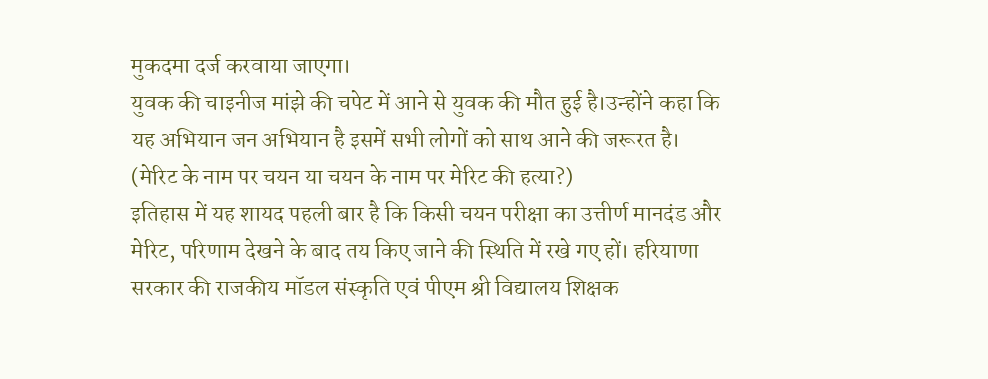मुकदमा दर्ज करवाया जाएगा।
युवक की चाइनीज मांझे की चपेट में आने से युवक की मौत हुई है।उन्होंने कहा कि यह अभियान जन अभियान है इसमें सभी लोगों को साथ आने की जरूरत है।
(मेरिट के नाम पर चयन या चयन के नाम पर मेरिट की हत्या?)
इतिहास में यह शायद पहली बार है कि किसी चयन परीक्षा का उत्तीर्ण मानदंड और मेरिट, परिणाम देखने के बाद तय किए जाने की स्थिति में रखे गए हों। हरियाणा सरकार की राजकीय मॉडल संस्कृति एवं पीएम श्री विद्यालय शिक्षक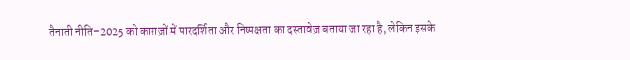तैनाती नीति–2025 को काग़ज़ों में पारदर्शिता और निष्पक्षता का दस्तावेज़ बताया जा रहा है, लेकिन इसके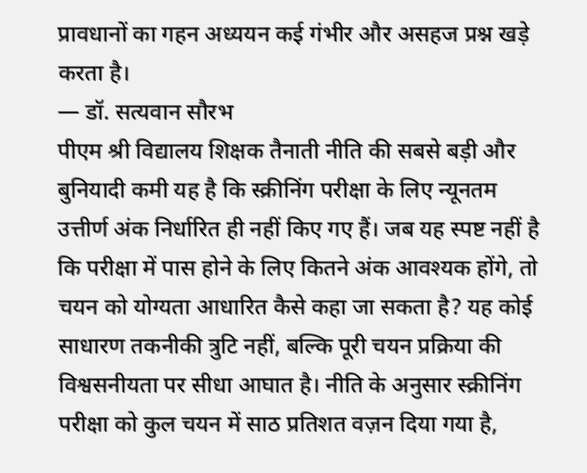प्रावधानों का गहन अध्ययन कई गंभीर और असहज प्रश्न खड़े करता है।
— डॉ. सत्यवान सौरभ
पीएम श्री विद्यालय शिक्षक तैनाती नीति की सबसे बड़ी और बुनियादी कमी यह है कि स्क्रीनिंग परीक्षा के लिए न्यूनतम उत्तीर्ण अंक निर्धारित ही नहीं किए गए हैं। जब यह स्पष्ट नहीं है कि परीक्षा में पास होने के लिए कितने अंक आवश्यक होंगे, तो चयन को योग्यता आधारित कैसे कहा जा सकता है? यह कोई साधारण तकनीकी त्रुटि नहीं, बल्कि पूरी चयन प्रक्रिया की विश्वसनीयता पर सीधा आघात है। नीति के अनुसार स्क्रीनिंग परीक्षा को कुल चयन में साठ प्रतिशत वज़न दिया गया है,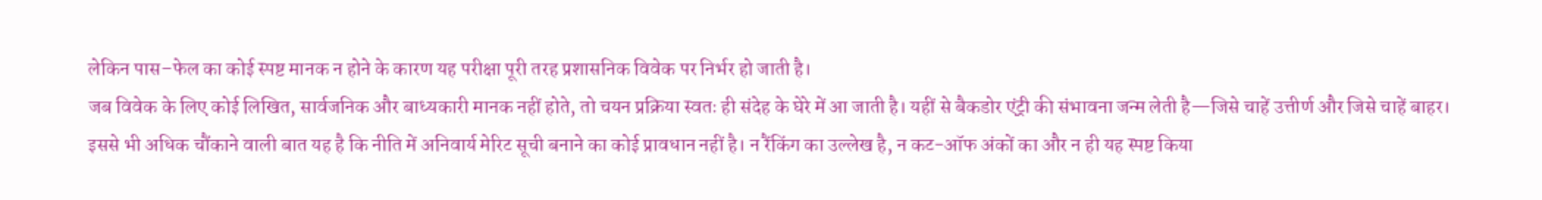लेकिन पास–फेल का कोई स्पष्ट मानक न होने के कारण यह परीक्षा पूरी तरह प्रशासनिक विवेक पर निर्भर हो जाती है।
जब विवेक के लिए कोई लिखित, सार्वजनिक और बाध्यकारी मानक नहीं होते, तो चयन प्रक्रिया स्वतः ही संदेह के घेरे में आ जाती है। यहीं से बैकडोर एंट्री की संभावना जन्म लेती है—जिसे चाहें उत्तीर्ण और जिसे चाहें बाहर।
इससे भी अधिक चौंकाने वाली बात यह है कि नीति में अनिवार्य मेरिट सूची बनाने का कोई प्रावधान नहीं है। न रैंकिंग का उल्लेख है, न कट-ऑफ अंकों का और न ही यह स्पष्ट किया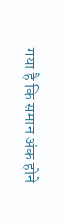गया है कि समान अंक होने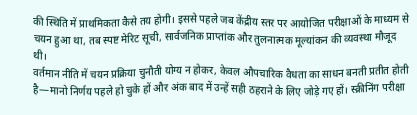की स्थिति में प्राथमिकता कैसे तय होगी। इससे पहले जब केंद्रीय स्तर पर आयोजित परीक्षाओं के माध्यम से चयन हुआ था, तब स्पष्ट मेरिट सूची, सार्वजनिक प्राप्तांक और तुलनात्मक मूल्यांकन की व्यवस्था मौजूद थी।
वर्तमान नीति में चयन प्रक्रिया चुनौती योग्य न होकर, केवल औपचारिक वैधता का साधन बनती प्रतीत होती है—मानो निर्णय पहले हो चुके हों और अंक बाद में उन्हें सही ठहराने के लिए जोड़े गए हों। स्क्रीनिंग परीक्षा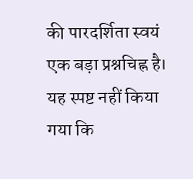की पारदर्शिता स्वयं एक बड़ा प्रश्नचिह्न है। यह स्पष्ट नहीं किया गया कि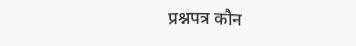प्रश्नपत्र कौन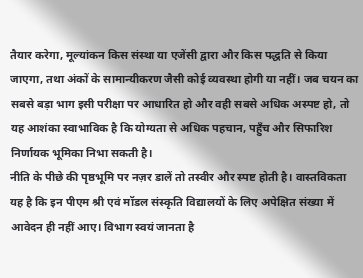तैयार करेगा, मूल्यांकन किस संस्था या एजेंसी द्वारा और किस पद्धति से किया जाएगा, तथा अंकों के सामान्यीकरण जैसी कोई व्यवस्था होगी या नहीं। जब चयन का सबसे बड़ा भाग इसी परीक्षा पर आधारित हो और वही सबसे अधिक अस्पष्ट हो, तो यह आशंका स्वाभाविक है कि योग्यता से अधिक पहचान, पहुँच और सिफारिश निर्णायक भूमिका निभा सकती है।
नीति के पीछे की पृष्ठभूमि पर नज़र डालें तो तस्वीर और स्पष्ट होती है। वास्तविकता यह है कि इन पीएम श्री एवं मॉडल संस्कृति विद्यालयों के लिए अपेक्षित संख्या में आवेदन ही नहीं आए। विभाग स्वयं जानता है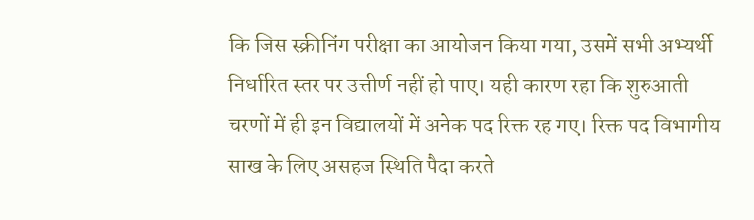कि जिस स्क्रीनिंग परीक्षा का आयोजन किया गया, उसमें सभी अभ्यर्थी निर्धारित स्तर पर उत्तीर्ण नहीं हो पाए। यही कारण रहा कि शुरुआती चरणों में ही इन विद्यालयों में अनेक पद रिक्त रह गए। रिक्त पद विभागीय साख के लिए असहज स्थिति पैदा करते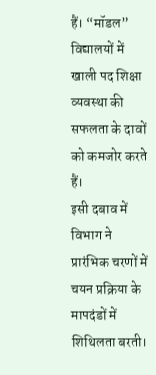हैं। “मॉडल” विद्यालयों में खाली पद शिक्षा व्यवस्था की सफलता के दावों को कमजोर करते हैं।
इसी दबाव में विभाग ने प्रारंभिक चरणों में चयन प्रक्रिया के मापदंडों में शिथिलता बरती।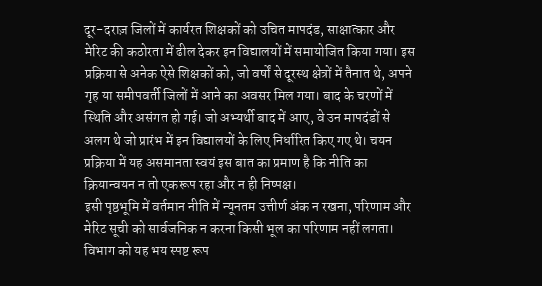दूर-दराज़ जिलों में कार्यरत शिक्षकों को उचित मापदंड, साक्षात्कार और मेरिट की कठोरता में ढील देकर इन विद्यालयों में समायोजित किया गया। इस प्रक्रिया से अनेक ऐसे शिक्षकों को, जो वर्षों से दूरस्थ क्षेत्रों में तैनात थे, अपने गृह या समीपवर्ती जिलों में आने का अवसर मिल गया। बाद के चरणों में स्थिति और असंगत हो गई। जो अभ्यर्थी बाद में आए, वे उन मापदंडों से अलग थे जो प्रारंभ में इन विद्यालयों के लिए निर्धारित किए गए थे। चयन प्रक्रिया में यह असमानता स्वयं इस बात का प्रमाण है कि नीति का क्रियान्वयन न तो एकरूप रहा और न ही निष्पक्ष।
इसी पृष्ठभूमि में वर्तमान नीति में न्यूनतम उत्तीर्ण अंक न रखना, परिणाम और मेरिट सूची को सार्वजनिक न करना किसी भूल का परिणाम नहीं लगता। विभाग को यह भय स्पष्ट रूप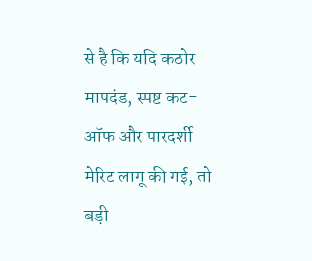से है कि यदि कठोर मापदंड, स्पष्ट कट-ऑफ और पारदर्शी मेरिट लागू की गई, तो बड़ी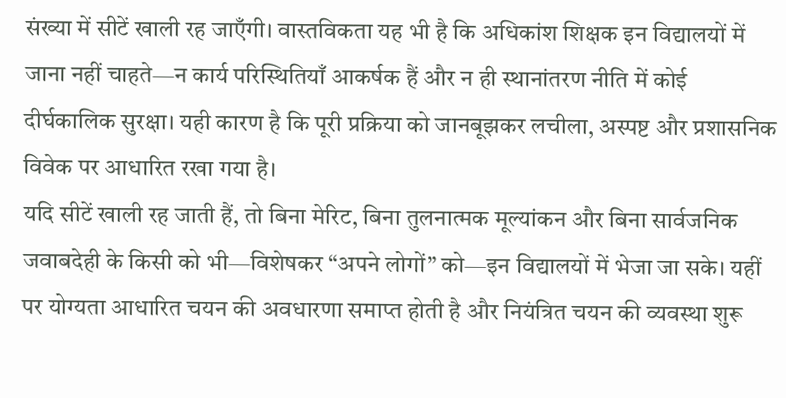संख्या में सीटें खाली रह जाएँगी। वास्तविकता यह भी है कि अधिकांश शिक्षक इन विद्यालयों में जाना नहीं चाहते—न कार्य परिस्थितियाँ आकर्षक हैं और न ही स्थानांतरण नीति में कोई दीर्घकालिक सुरक्षा। यही कारण है कि पूरी प्रक्रिया को जानबूझकर लचीला, अस्पष्ट और प्रशासनिक विवेक पर आधारित रखा गया है।
यदि सीटें खाली रह जाती हैं, तो बिना मेरिट, बिना तुलनात्मक मूल्यांकन और बिना सार्वजनिक जवाबदेही के किसी को भी—विशेषकर “अपने लोगों” को—इन विद्यालयों में भेजा जा सके। यहीं पर योग्यता आधारित चयन की अवधारणा समाप्त होती है और नियंत्रित चयन की व्यवस्था शुरू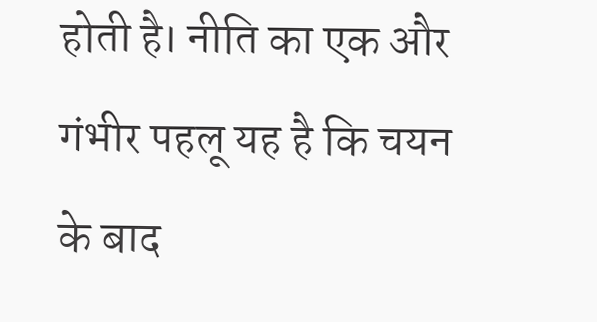होती है। नीति का एक और गंभीर पहलू यह है कि चयन के बाद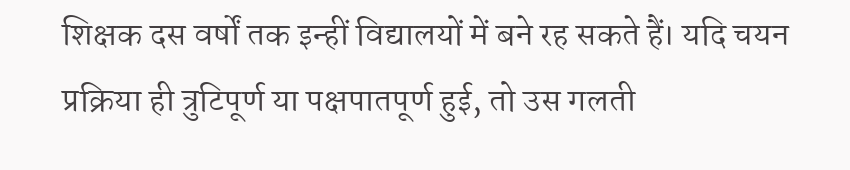शिक्षक दस वर्षों तक इन्हीं विद्यालयों में बने रह सकते हैं। यदि चयन प्रक्रिया ही त्रुटिपूर्ण या पक्षपातपूर्ण हुई, तो उस गलती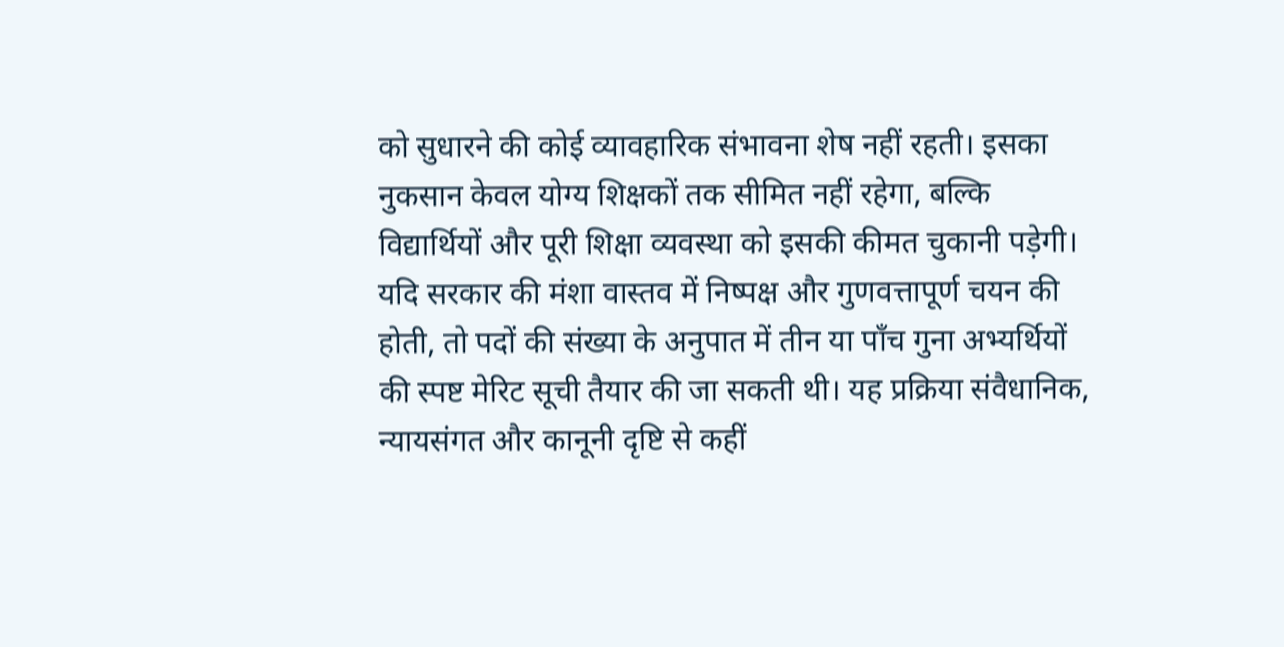को सुधारने की कोई व्यावहारिक संभावना शेष नहीं रहती। इसका नुकसान केवल योग्य शिक्षकों तक सीमित नहीं रहेगा, बल्कि विद्यार्थियों और पूरी शिक्षा व्यवस्था को इसकी कीमत चुकानी पड़ेगी।
यदि सरकार की मंशा वास्तव में निष्पक्ष और गुणवत्तापूर्ण चयन की होती, तो पदों की संख्या के अनुपात में तीन या पाँच गुना अभ्यर्थियों की स्पष्ट मेरिट सूची तैयार की जा सकती थी। यह प्रक्रिया संवैधानिक, न्यायसंगत और कानूनी दृष्टि से कहीं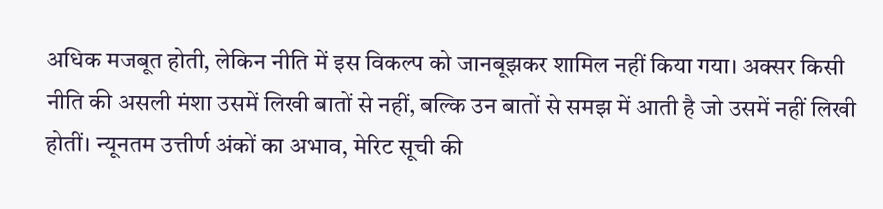अधिक मजबूत होती, लेकिन नीति में इस विकल्प को जानबूझकर शामिल नहीं किया गया। अक्सर किसी नीति की असली मंशा उसमें लिखी बातों से नहीं, बल्कि उन बातों से समझ में आती है जो उसमें नहीं लिखी होतीं। न्यूनतम उत्तीर्ण अंकों का अभाव, मेरिट सूची की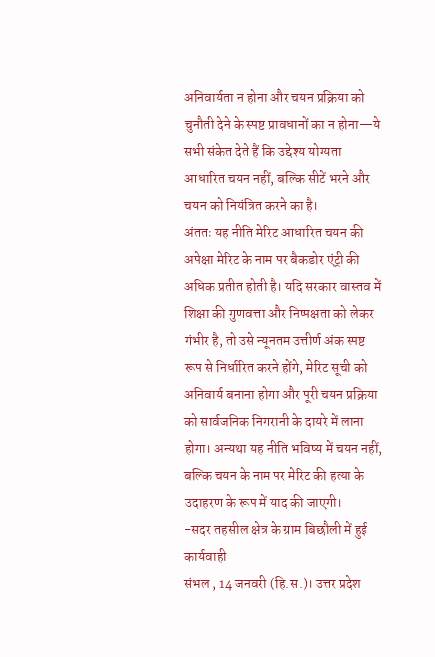अनिवार्यता न होना और चयन प्रक्रिया को चुनौती देने के स्पष्ट प्रावधानों का न होना—ये सभी संकेत देते हैं कि उद्देश्य योग्यता आधारित चयन नहीं, बल्कि सीटें भरने और चयन को नियंत्रित करने का है।
अंततः यह नीति मेरिट आधारित चयन की अपेक्षा मेरिट के नाम पर बैकडोर एंट्री की अधिक प्रतीत होती है। यदि सरकार वास्तव में शिक्षा की गुणवत्ता और निष्पक्षता को लेकर गंभीर है, तो उसे न्यूनतम उत्तीर्ण अंक स्पष्ट रूप से निर्धारित करने होंगे, मेरिट सूची को अनिवार्य बनाना होगा और पूरी चयन प्रक्रिया को सार्वजनिक निगरानी के दायरे में लाना होगा। अन्यथा यह नीति भविष्य में चयन नहीं, बल्कि चयन के नाम पर मेरिट की हत्या के उदाहरण के रूप में याद की जाएगी।
-सदर तहसील क्षेत्र के ग्राम बिछौली में हुई कार्यवाही
संभल , 14 जनवरी (हि.स.)। उत्तर प्रदेश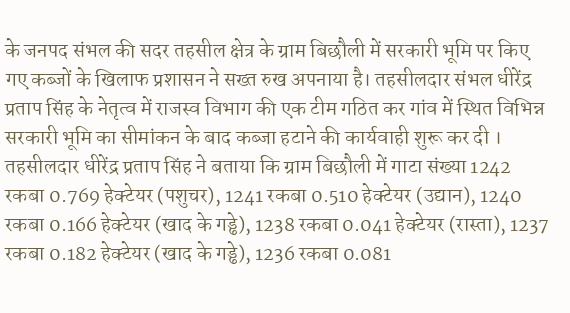के जनपद संभल की सदर तहसील क्षेत्र के ग्राम बिछौली में सरकारी भूमि पर किए गए कब्जों के खिलाफ प्रशासन ने सख्त रुख अपनाया है। तहसीलदार संभल धीरेंद्र प्रताप सिंह के नेतृत्व में राजस्व विभाग की एक टीम गठित कर गांव में स्थित विभिन्न सरकारी भूमि का सीमांकन के बाद कब्जा हटाने की कार्यवाही शुरू कर दी ।
तहसीलदार धीरेंद्र प्रताप सिंह ने बताया कि ग्राम बिछौली में गाटा संख्या 1242 रकबा 0.769 हेक्टेयर (पशुचर), 1241 रकबा 0.510 हेक्टेयर (उद्यान), 1240 रकबा 0.166 हेक्टेयर (खाद के गड्ढे), 1238 रकबा 0.041 हेक्टेयर (रास्ता), 1237 रकबा 0.182 हेक्टेयर (खाद के गड्ढे), 1236 रकबा 0.081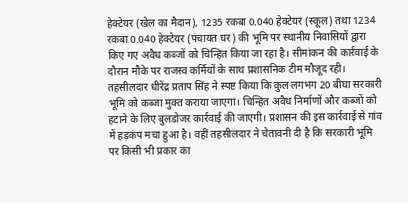हेक्टेयर (खेल का मैदान), 1235 रकबा 0.040 हेक्टेयर (स्कूल) तथा 1234 रकबा 0.040 हेक्टेयर (पंचायत घर) की भूमि पर स्थानीय निवासियों द्वारा किए गए अवैध कब्जों को चिन्हित किया जा रहा है। सीमांकन की कार्रवाई के दौरान मौके पर राजस्व कर्मियों के साथ प्रशासनिक टीम मौजूद रही।
तहसीलदार धीरेंद्र प्रताप सिंह ने स्पष्ट किया कि कुल लगभग 20 बीघा सरकारी भूमि को कब्जा मुक्त कराया जाएगा। चिन्हित अवैध निर्माणों और कब्जों को हटाने के लिए बुलडोजर कार्रवाई की जाएगी। प्रशासन की इस कार्रवाई से गांव में हड़कंप मचा हुआ है। वहीं तहसीलदार ने चेतावनी दी है कि सरकारी भूमि पर किसी भी प्रकार का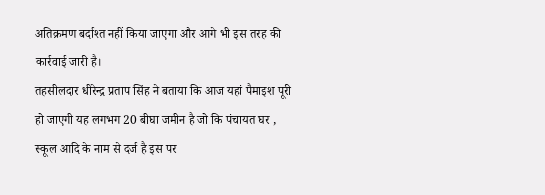अतिक्रमण बर्दाश्त नहीं किया जाएगा और आगे भी इस तरह की कार्रवाई जारी है।
तहसीलदार धीरेन्द्र प्रताप सिंह ने बताया कि आज यहां पैमाइश पूरी हो जाएगी यह लगभग 20 बीघा जमीन है जो कि पंचायत घर , स्कूल आदि के नाम से दर्ज है इस पर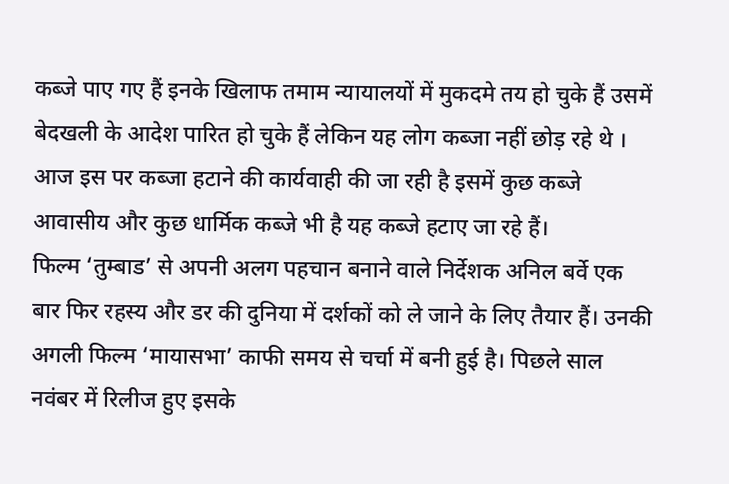कब्जे पाए गए हैं इनके खिलाफ तमाम न्यायालयों में मुकदमे तय हो चुके हैं उसमें बेदखली के आदेश पारित हो चुके हैं लेकिन यह लोग कब्जा नहीं छोड़ रहे थे । आज इस पर कब्जा हटाने की कार्यवाही की जा रही है इसमें कुछ कब्जे आवासीय और कुछ धार्मिक कब्जे भी है यह कब्जे हटाए जा रहे हैं।
फिल्म ‘तुम्बाड’ से अपनी अलग पहचान बनाने वाले निर्देशक अनिल बर्वे एक बार फिर रहस्य और डर की दुनिया में दर्शकों को ले जाने के लिए तैयार हैं। उनकी अगली फिल्म ‘मायासभा’ काफी समय से चर्चा में बनी हुई है। पिछले साल नवंबर में रिलीज हुए इसके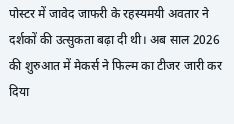पोस्टर में जावेद जाफरी के रहस्यमयी अवतार ने दर्शकों की उत्सुकता बढ़ा दी थी। अब साल 2026 की शुरुआत में मेकर्स ने फिल्म का टीजर जारी कर दिया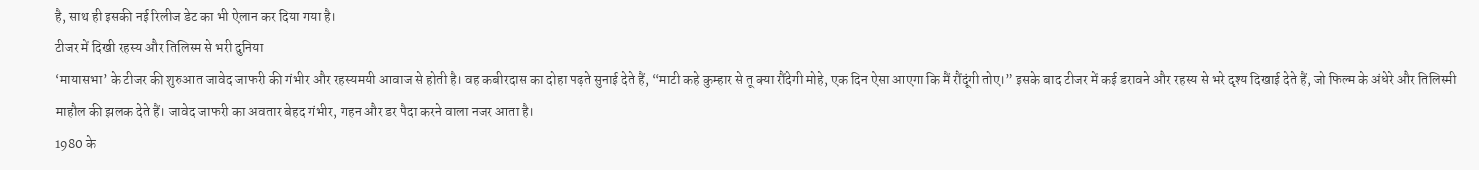है, साथ ही इसकी नई रिलीज डेट का भी ऐलान कर दिया गया है।
टीजर में दिखी रहस्य और तिलिस्म से भरी दुनिया
‘मायासभा’ के टीजर की शुरुआत जावेद जाफरी की गंभीर और रहस्यमयी आवाज से होती है। वह कबीरदास का दोहा पढ़ते सुनाई देते हैं, “माटी कहे कुम्हार से तू क्या रौंदेगी मोहे, एक दिन ऐसा आएगा कि मैं रौंदूंगी तोए।” इसके बाद टीजर में कई डरावने और रहस्य से भरे दृश्य दिखाई देते हैं, जो फिल्म के अंधेरे और तिलिस्मी माहौल की झलक देते हैं। जावेद जाफरी का अवतार बेहद गंभीर, गहन और डर पैदा करने वाला नजर आता है।
1980 के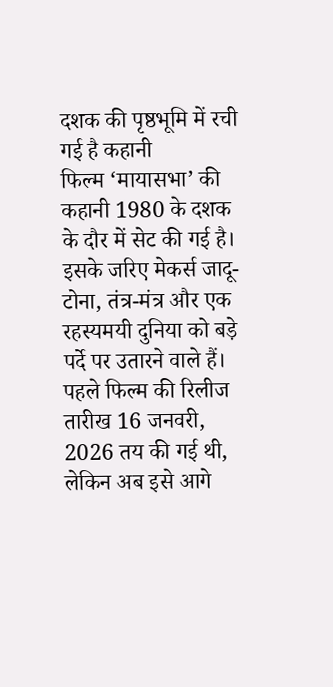दशक की पृष्ठभूमि में रची गई है कहानी
फिल्म ‘मायासभा’ की कहानी 1980 के दशक के दौर में सेट की गई है। इसके जरिए मेकर्स जादू-टोना, तंत्र-मंत्र और एक रहस्यमयी दुनिया को बड़े पर्दे पर उतारने वाले हैं। पहले फिल्म की रिलीज तारीख 16 जनवरी, 2026 तय की गई थी, लेकिन अब इसे आगे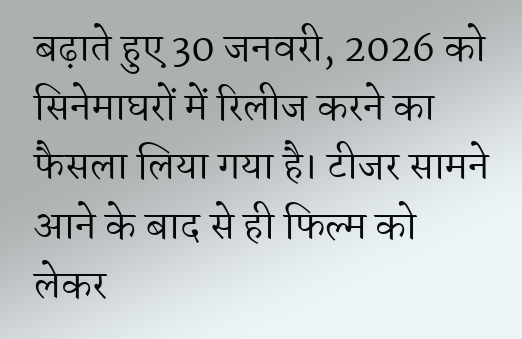बढ़ाते हुए 30 जनवरी, 2026 को सिनेमाघरों में रिलीज करने का फैसला लिया गया है। टीजर सामने आने के बाद से ही फिल्म को लेकर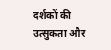दर्शकों की उत्सुकता और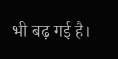भी बढ़ गई है।